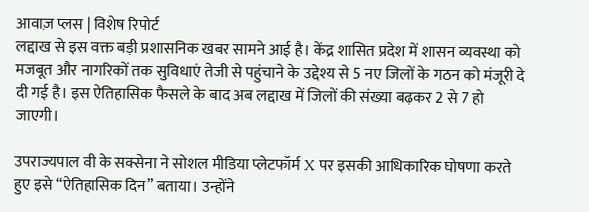आवाज़ प्लस | विशेष रिपोर्ट
लद्दाख से इस वक्त बड़ी प्रशासनिक खबर सामने आई है। केंद्र शासित प्रदेश में शासन व्यवस्था को मजबूत और नागरिकों तक सुविधाएं तेजी से पहुंचाने के उद्देश्य से 5 नए जिलों के गठन को मंजूरी दे दी गई है। इस ऐतिहासिक फैसले के बाद अब लद्दाख में जिलों की संख्या बढ़कर 2 से 7 हो जाएगी।

उपराज्यपाल वी के सक्सेना ने सोशल मीडिया प्लेटफॉर्म X पर इसकी आधिकारिक घोषणा करते हुए इसे “ऐतिहासिक दिन” बताया। उन्होंने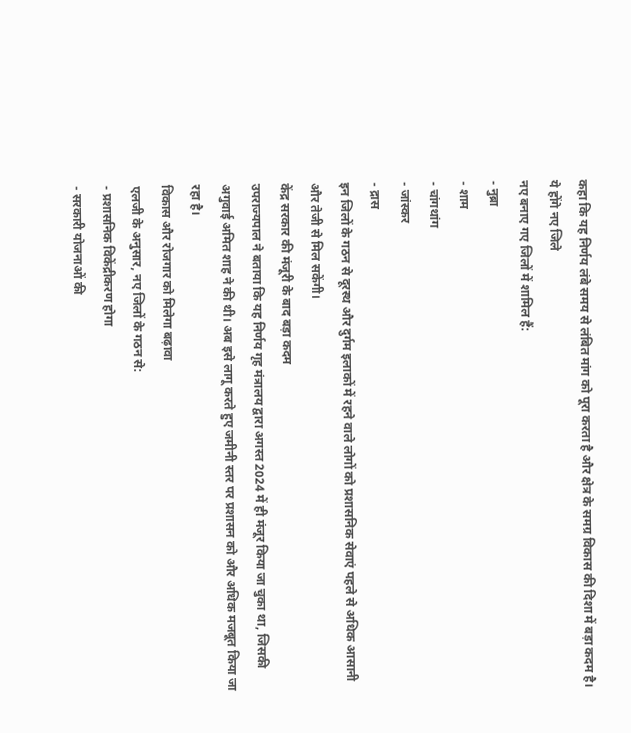कहा कि यह निर्णय लंबे समय से लंबित मांग को पूरा करता है और क्षेत्र के समग्र विकास की दिशा में बड़ा कदम है।
ये होंगे नए जिले
नए बनाए गए जिलों में शामिल हैं:
- नुब्रा
- शाम
- चांगथांग
- जांस्कर
- द्रास
इन जिलों के गठन से दूरस्थ और दुर्गम इलाकों में रहने वाले लोगों को प्रशासनिक सेवाएं पहले से अधिक आसानी और तेजी से मिल सकेंगी।
केंद्र सरकार की मंजूरी के बाद बड़ा कदम
उपराज्यपाल ने बताया कि यह निर्णय गृह मंत्रालय द्वारा अगस्त 2024 में ही मंजूर किया जा चुका था, जिसकी अगुवाई अमित शाह ने की थी। अब इसे लागू करते हुए जमीनी स्तर पर प्रशासन को और अधिक मजबूत किया जा रहा है।
विकास और रोजगार को मिलेगा बढ़ावा
एलजी के अनुसार, नए जिलों के गठन से:
- प्रशासनिक विकेंद्रीकरण होगा
- सरकारी योजनाओं की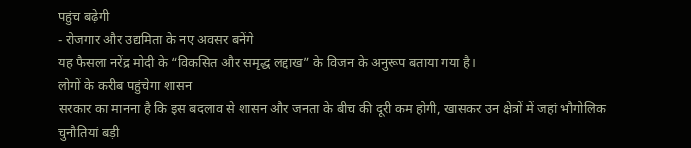पहुंच बढ़ेगी
- रोजगार और उद्यमिता के नए अवसर बनेंगे
यह फैसला नरेंद्र मोदी के “विकसित और समृद्ध लद्दाख” के विजन के अनुरूप बताया गया है।
लोगों के करीब पहुंचेगा शासन
सरकार का मानना है कि इस बदलाव से शासन और जनता के बीच की दूरी कम होगी, खासकर उन क्षेत्रों में जहां भौगोलिक चुनौतियां बड़ी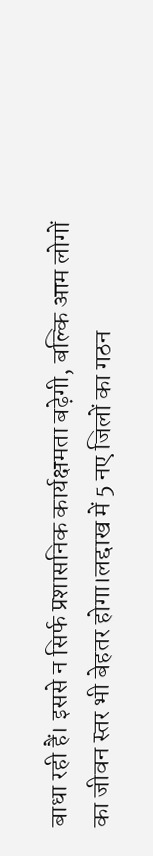बाधा रही हैं। इससे न सिर्फ प्रशासनिक कार्यक्षमता बढ़ेगी, बल्कि आम लोगों का जीवन स्तर भी बेहतर होगा।लद्दाख में 5 नए जिलों का गठन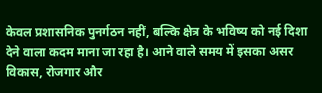केवल प्रशासनिक पुनर्गठन नहीं, बल्कि क्षेत्र के भविष्य को नई दिशा देने वाला कदम माना जा रहा है। आने वाले समय में इसका असर विकास, रोजगार और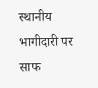स्थानीय भागीदारी पर
साफ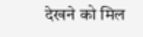देखने को मिल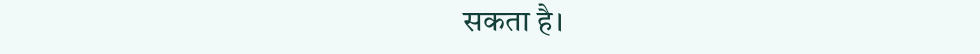सकता है।